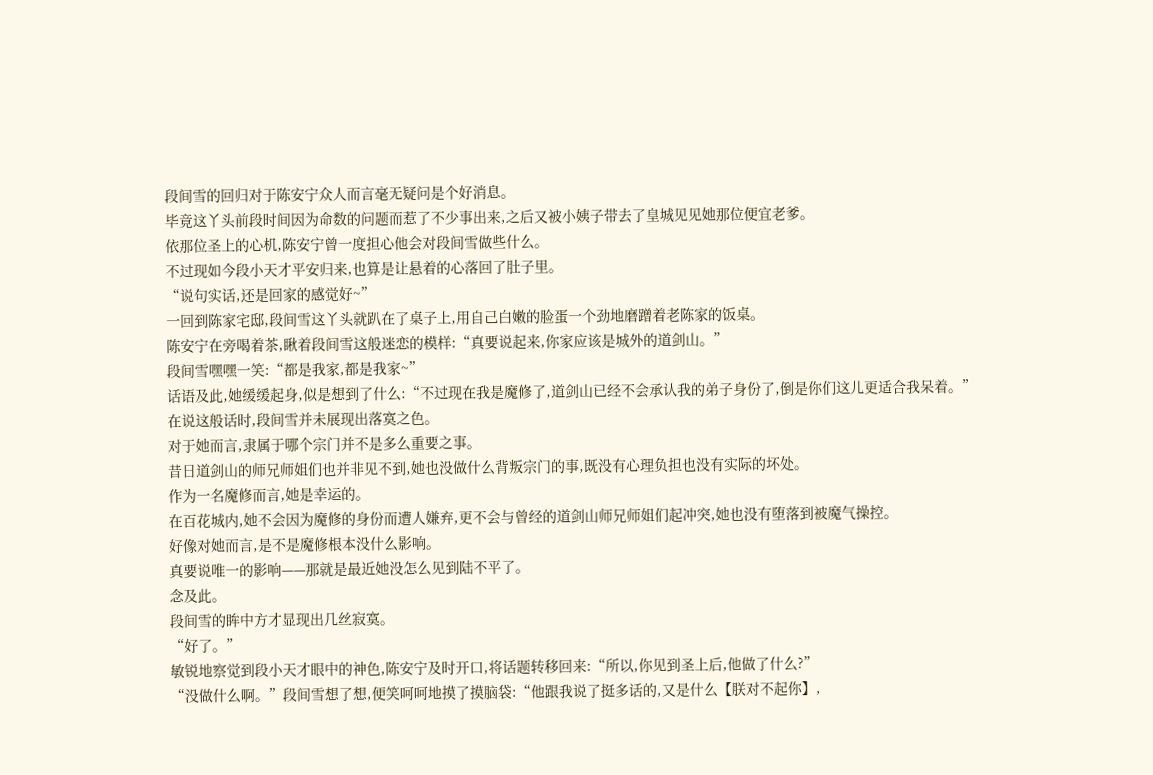段间雪的回归对于陈安宁众人而言毫无疑问是个好消息。
毕竟这丫头前段时间因为命数的问题而惹了不少事出来,之后又被小姨子带去了皇城见见她那位便宜老爹。
依那位圣上的心机,陈安宁曾一度担心他会对段间雪做些什么。
不过现如今段小天才平安归来,也算是让悬着的心落回了肚子里。
“说句实话,还是回家的感觉好~”
一回到陈家宅邸,段间雪这丫头就趴在了桌子上,用自己白嫩的脸蛋一个劲地磨蹭着老陈家的饭桌。
陈安宁在旁喝着茶,瞅着段间雪这般迷恋的模样:“真要说起来,你家应该是城外的道剑山。”
段间雪嘿嘿一笑:“都是我家,都是我家~”
话语及此,她缓缓起身,似是想到了什么:“不过现在我是魔修了,道剑山已经不会承认我的弟子身份了,倒是你们这儿更适合我呆着。”
在说这般话时,段间雪并未展现出落寞之色。
对于她而言,隶属于哪个宗门并不是多么重要之事。
昔日道剑山的师兄师姐们也并非见不到,她也没做什么背叛宗门的事,既没有心理负担也没有实际的坏处。
作为一名魔修而言,她是幸运的。
在百花城内,她不会因为魔修的身份而遭人嫌弃,更不会与曾经的道剑山师兄师姐们起冲突,她也没有堕落到被魔气操控。
好像对她而言,是不是魔修根本没什么影响。
真要说唯一的影响——那就是最近她没怎么见到陆不平了。
念及此。
段间雪的眸中方才显现出几丝寂寞。
“好了。”
敏锐地察觉到段小天才眼中的神色,陈安宁及时开口,将话题转移回来:“所以,你见到圣上后,他做了什么?”
“没做什么啊。”段间雪想了想,便笑呵呵地摸了摸脑袋:“他跟我说了挺多话的,又是什么【朕对不起你】,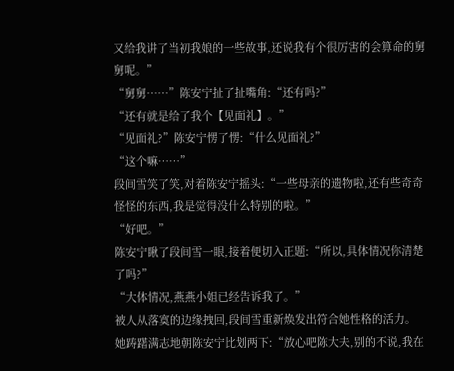又给我讲了当初我娘的一些故事,还说我有个很厉害的会算命的舅舅呢。”
“舅舅……”陈安宁扯了扯嘴角:“还有吗?”
“还有就是给了我个【见面礼】。”
“见面礼?”陈安宁愣了愣:“什么见面礼?”
“这个嘛……”
段间雪笑了笑,对着陈安宁摇头:“一些母亲的遗物啦,还有些奇奇怪怪的东西,我是觉得没什么特别的啦。”
“好吧。”
陈安宁瞅了段间雪一眼,接着便切入正题:“所以,具体情况你清楚了吗?”
“大体情况,燕燕小姐已经告诉我了。”
被人从落寞的边缘拽回,段间雪重新焕发出符合她性格的活力。
她踌躇满志地朝陈安宁比划两下:“放心吧陈大夫,别的不说,我在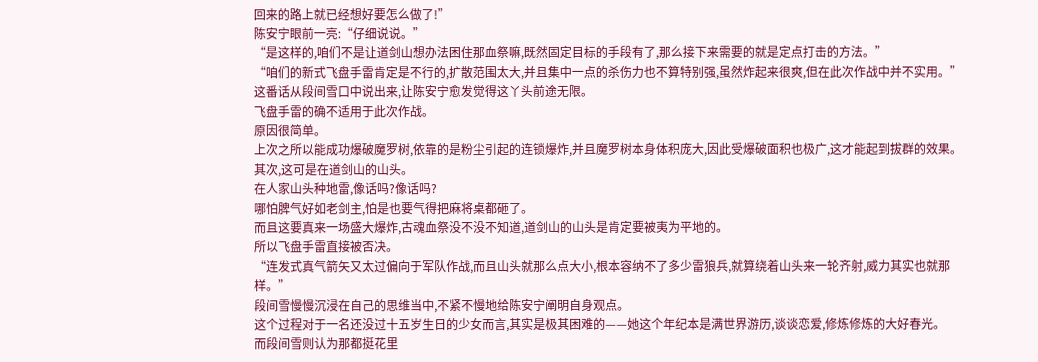回来的路上就已经想好要怎么做了!”
陈安宁眼前一亮:“仔细说说。”
“是这样的,咱们不是让道剑山想办法困住那血祭嘛,既然固定目标的手段有了,那么接下来需要的就是定点打击的方法。”
“咱们的新式飞盘手雷肯定是不行的,扩散范围太大,并且集中一点的杀伤力也不算特别强,虽然炸起来很爽,但在此次作战中并不实用。”
这番话从段间雪口中说出来,让陈安宁愈发觉得这丫头前途无限。
飞盘手雷的确不适用于此次作战。
原因很简单。
上次之所以能成功爆破魔罗树,依靠的是粉尘引起的连锁爆炸,并且魔罗树本身体积庞大,因此受爆破面积也极广,这才能起到拔群的效果。
其次,这可是在道剑山的山头。
在人家山头种地雷,像话吗?像话吗?
哪怕脾气好如老剑主,怕是也要气得把麻将桌都砸了。
而且这要真来一场盛大爆炸,古魂血祭没不没不知道,道剑山的山头是肯定要被夷为平地的。
所以飞盘手雷直接被否决。
“连发式真气箭矢又太过偏向于军队作战,而且山头就那么点大小,根本容纳不了多少雷狼兵,就算绕着山头来一轮齐射,威力其实也就那样。”
段间雪慢慢沉浸在自己的思维当中,不紧不慢地给陈安宁阐明自身观点。
这个过程对于一名还没过十五岁生日的少女而言,其实是极其困难的——她这个年纪本是满世界游历,谈谈恋爱,修炼修炼的大好春光。
而段间雪则认为那都挺花里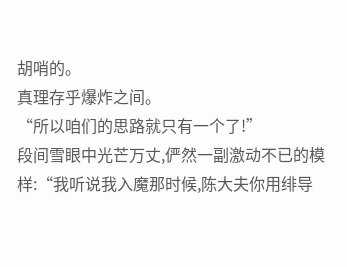胡哨的。
真理存乎爆炸之间。
“所以咱们的思路就只有一个了!”
段间雪眼中光芒万丈,俨然一副激动不已的模样:“我听说我入魔那时候,陈大夫你用绯导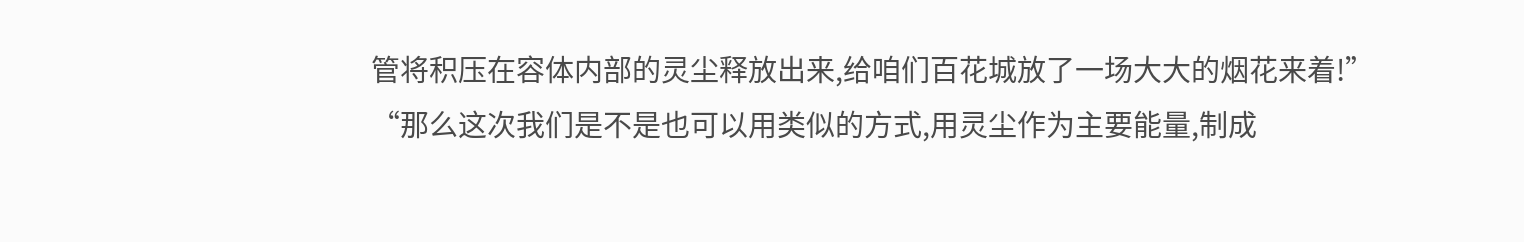管将积压在容体内部的灵尘释放出来,给咱们百花城放了一场大大的烟花来着!”
“那么这次我们是不是也可以用类似的方式,用灵尘作为主要能量,制成